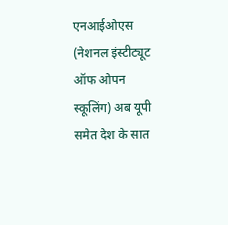एनआईओएस (नेशनल इंस्टीट्यूट ऑफ ओपन स्कूलिंग) अब यूपी समेत देश के सात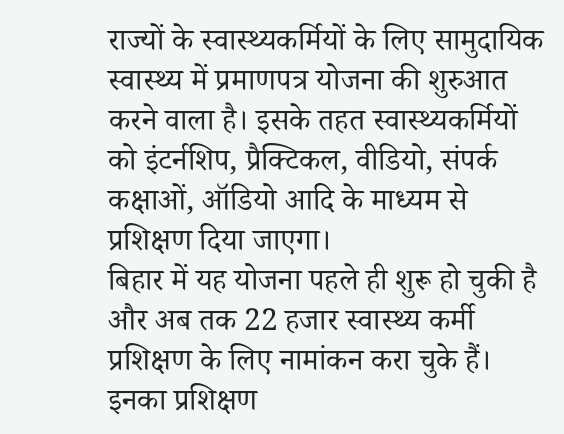राज्यों के स्वास्थ्यकर्मियों के लिए सामुदायिक स्वास्थ्य में प्रमाणपत्र योजना की शुरुआत करने वाला है। इसके तहत स्वास्थ्यकर्मियों को इंटर्नशिप, प्रैक्टिकल, वीडियो, संपर्क कक्षाओं, ऑडियो आदि के माध्यम से प्रशिक्षण दिया जाएगा।
बिहार में यह योजना पहले ही शुरू हो चुकी है और अब तक 22 हजार स्वास्थ्य कर्मी प्रशिक्षण के लिए नामांकन करा चुके हैं। इनका प्रशिक्षण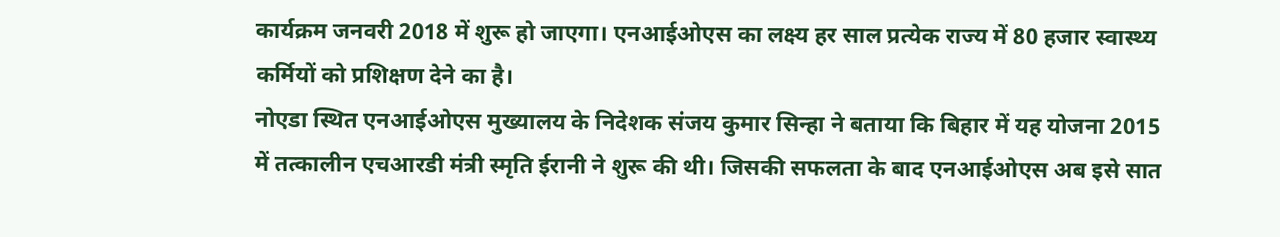कार्यक्रम जनवरी 2018 में शुरू हो जाएगा। एनआईओएस का लक्ष्य हर साल प्रत्येक राज्य में 80 हजार स्वास्थ्य कर्मियों को प्रशिक्षण देने का है।
नोएडा स्थित एनआईओएस मुख्यालय के निदेशक संजय कुमार सिन्हा ने बताया कि बिहार में यह योजना 2015 में तत्कालीन एचआरडी मंत्री स्मृति ईरानी ने शुरू की थी। जिसकी सफलता के बाद एनआईओएस अब इसे सात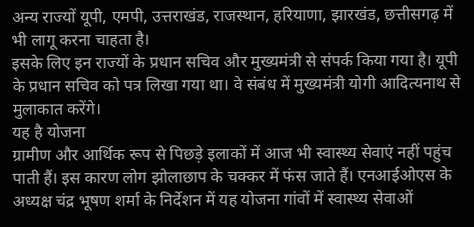अन्य राज्यों यूपी, एमपी, उत्तराखंड, राजस्थान, हरियाणा, झारखंड, छत्तीसगढ़ में भी लागू करना चाहता है।
इसके लिए इन राज्यों के प्रधान सचिव और मुख्यमंत्री से संपर्क किया गया है। यूपी के प्रधान सचिव को पत्र लिखा गया था। वे संबंध में मुख्यमंत्री योगी आदित्यनाथ से मुलाकात करेंगे।
यह है योजना
ग्रामीण और आर्थिक रूप से पिछड़े इलाकों में आज भी स्वास्थ्य सेवाएं नहीं पहुंच पाती हैं। इस कारण लोग झोलाछाप के चक्कर में फंस जाते हैं। एनआईओएस के अध्यक्ष चंद्र भूषण शर्मा के निर्देशन में यह योजना गांवों में स्वास्थ्य सेवाओं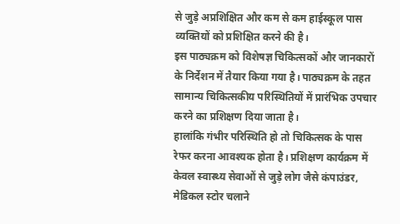से जुड़े अप्रशिक्षित और कम से कम हाईस्कूल पास व्यक्तियों को प्रशिक्षित करने की है।
इस पाठ्यक्रम को विशेषज्ञ चिकित्सकों और जानकारों के निर्देशन में तैयार किया गया है। पाठ्यक्रम के तहत सामान्य चिकित्सकीय परिस्थितियों में प्रारंभिक उपचार करने का प्रशिक्षण दिया जाता है।
हालांकि गंभीर परिस्थिति हो तो चिकित्सक के पास रेफर करना आवश्यक होता है। प्रशिक्षण कार्यक्रम में केवल स्वास्थ्य सेवाओं से जुड़े लोग जैसे कंपाउंडर, मेडिकल स्टोर चलाने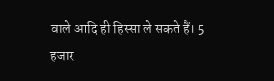वाले आदि ही हिस्सा ले सकते हैं। 5 हजार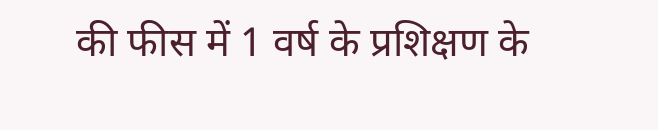की फीस में 1 वर्ष के प्रशिक्षण के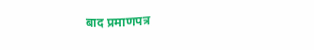बाद प्रमाणपत्र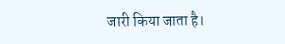जारी किया जाता है।